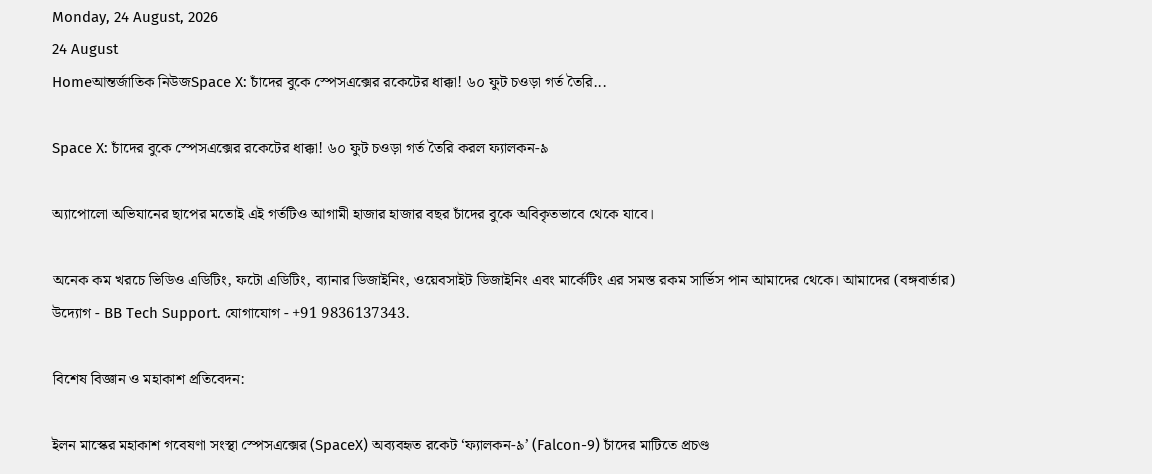Monday, 24 August, 2026
24 August
Homeআন্তর্জাতিক নিউজSpace X: চাঁদের বুকে স্পেসএক্সের রকেটের ধাক্কা! ৬০ ফুট চওড়া গর্ত তৈরি...

Space X: চাঁদের বুকে স্পেসএক্সের রকেটের ধাক্কা! ৬০ ফুট চওড়া গর্ত তৈরি করল ফ্যালকন-৯

অ্যাপোলো অভিযানের ছাপের মতোই এই গর্তটিও আগামী হাজার হাজার বছর চাঁদের বুকে অবিকৃতভাবে থেকে যাবে।

অনেক কম খরচে ভিডিও এডিটিং, ফটো এডিটিং, ব্যানার ডিজাইনিং, ওয়েবসাইট ডিজাইনিং এবং মার্কেটিং এর সমস্ত রকম সার্ভিস পান আমাদের থেকে। আমাদের (বঙ্গবার্তার) উদ্যোগ - BB Tech Support. যোগাযোগ - +91 9836137343.

বিশেষ বিজ্ঞান ও মহাকাশ প্রতিবেদন:

ইলন মাস্কের মহাকাশ গবেষণা সংস্থা স্পেসএক্সের (SpaceX) অব্যবহৃত রকেট ‘ফ্যালকন-৯’ (Falcon-9) চাঁদের মাটিতে প্রচণ্ড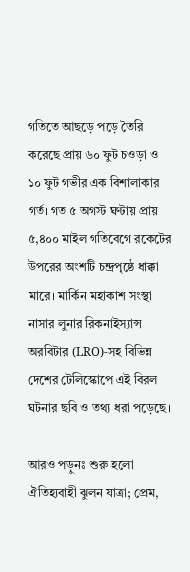গতিতে আছড়ে পড়ে তৈরি করেছে প্রায় ৬০ ফুট চওড়া ও ১০ ফুট গভীর এক বিশালাকার গর্ত। গত ৫ অগস্ট ঘণ্টায় প্রায় ৫,৪০০ মাইল গতিবেগে রকেটের উপরের অংশটি চন্দ্রপৃষ্ঠে ধাক্কা মারে। মার্কিন মহাকাশ সংস্থা নাসার লুনার রিকনাইস্যান্স অরবিটার (LRO)-সহ বিভিন্ন দেশের টেলিস্কোপে এই বিরল ঘটনার ছবি ও তথ্য ধরা পড়েছে।

আরও পড়ুনঃ শুরু হলো ঐতিহ্যবাহী ঝুলন যাত্রা; প্রেম,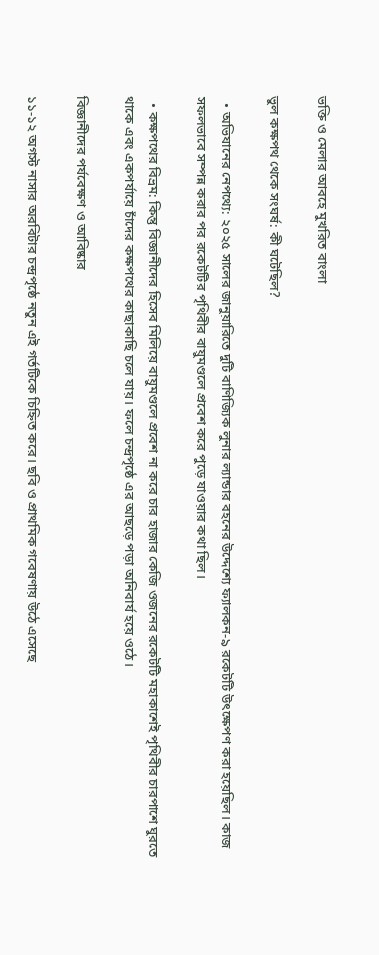ভক্তি ও মেলার আবহে মুখরিত বাংলা

ভুল কক্ষপথ থেকে সংঘর্ষ: কী ঘটেছিল?

  • অভিযানের নেপথ্যে: ২০২৫ সালের জানুয়ারিতে দুটি বাণিজ্যিক লুনার ল্যান্ডার বহনের উদ্দেশ্যে ফ্যালকন-৯ রকেটটি উৎক্ষেপণ করা হয়েছিল। কাজ সফলভাবে সম্পন্ন করার পর রকেটটির পৃথিবীর বায়ুমণ্ডলে প্রবেশ করে পুড়ে যাওয়ার কথা ছিল।

  • কক্ষপথের বিভ্রম: কিন্তু বিজ্ঞানীদের হিসেব মিলিয়ে বায়ুমণ্ডলে প্রবেশ না করে চার হাজার কেজি ওজনের রকেটটি মহাকাশেই পৃথিবীর চারপাশে ঘুরতে থাকে এবং একপর্যায়ে চাঁদের কক্ষপথের কাছাকাছি চলে যায়। ফলে চন্দ্রপৃষ্ঠে এর আছড়ে পড়া অনিবার্য হয়ে ওঠে।

বিজ্ঞানীদের পর্যবেক্ষণ ও আবিষ্কার

১১-১২ অগস্ট নাসার অরবিটার চন্দ্রপৃষ্ঠে নতুন এই গর্তটিকে চিহ্নিত করে। ছবি ও প্রাথমিক গবেষণায় উঠে এসেছে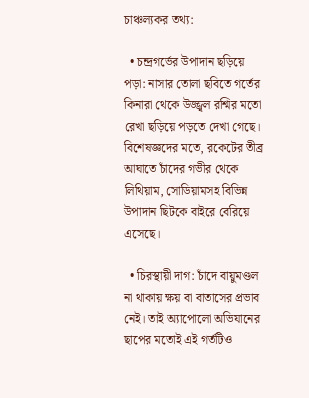চাঞ্চল্যকর তথ্য:

  • চন্দ্রগর্ভের উপাদান ছড়িয়ে পড়া: নাসার তোলা ছবিতে গর্তের কিনারা থেকে উজ্জ্বল রশ্মির মতো রেখা ছড়িয়ে পড়তে দেখা গেছে। বিশেষজ্ঞদের মতে, রকেটের তীব্র আঘাতে চাঁদের গভীর থেকে লিথিয়াম, সোডিয়ামসহ বিভিন্ন উপাদান ছিটকে বাইরে বেরিয়ে এসেছে।

  • চিরস্থায়ী দাগ: চাঁদে বায়ুমণ্ডল না থাকায় ক্ষয় বা বাতাসের প্রভাব নেই। তাই অ্যাপোলো অভিযানের ছাপের মতোই এই গর্তটিও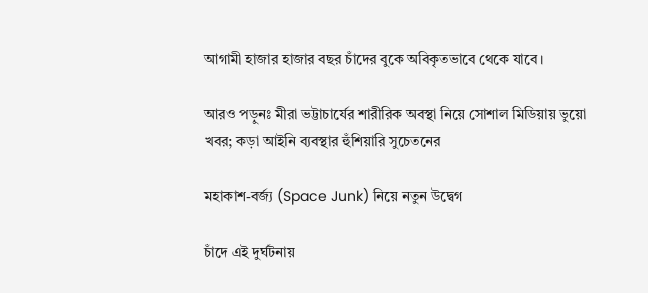আগামী হাজার হাজার বছর চাঁদের বুকে অবিকৃতভাবে থেকে যাবে।

আরও পড়ুনঃ মীরা ভট্টাচার্যের শারীরিক অবস্থা নিয়ে সোশাল মিডিয়ায় ভুয়ো খবর; কড়া আইনি ব্যবস্থার হুঁশিয়ারি সুচেতনের

মহাকাশ-বর্জ্য (Space Junk) নিয়ে নতুন উদ্বেগ

চাঁদে এই দুর্ঘটনায়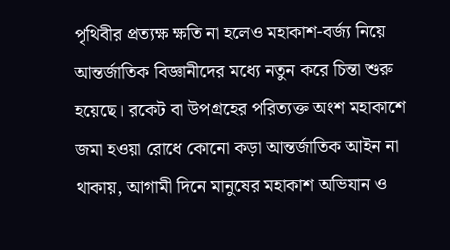পৃথিবীর প্রত্যক্ষ ক্ষতি না হলেও মহাকাশ-বর্জ্য নিয়ে আন্তর্জাতিক বিজ্ঞানীদের মধ্যে নতুন করে চিন্তা শুরু হয়েছে। রকেট বা উপগ্রহের পরিত্যক্ত অংশ মহাকাশে জমা হওয়া রোধে কোনো কড়া আন্তর্জাতিক আইন না থাকায়, আগামী দিনে মানুষের মহাকাশ অভিযান ও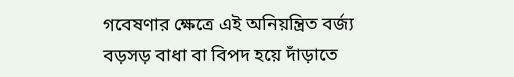গবেষণার ক্ষেত্রে এই অনিয়ন্ত্রিত বর্জ্য বড়সড় বাধা বা বিপদ হয়ে দাঁড়াতে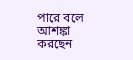পারে বলে আশঙ্কা করছেন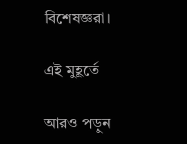বিশেষজ্ঞরা।

এই মুহূর্তে

আরও পড়ুন